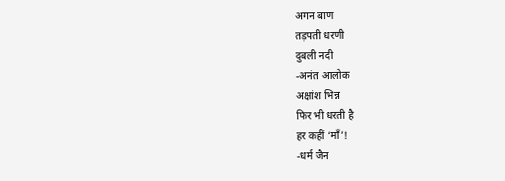अगन बाण
तड़पती धरणी
दुबली नदी
-अनंत आलोक
अक्षांश भिन्न
फिर भी धरती है
हर कहीं ‘माँ’!
-धर्म जैन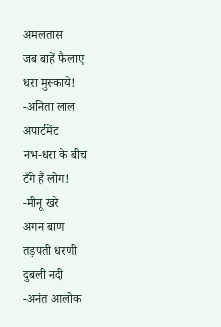अमलतास
जब बाहें फैलाए
धरा मुस्काये!
-अनिता लाल
अपार्टमेंट
नभ-धरा के बीच
टँगे हैं लोग!
-मीनू खरे
अगन बाण
तड़पती धरणी
दुबली नदी
-अनंत आलोक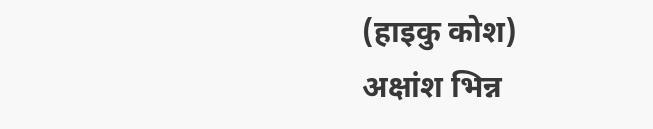(हाइकु कोश)
अक्षांश भिन्न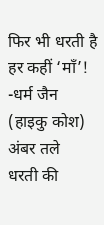फिर भी धरती है
हर कहीं ‘माँ’!
-धर्म जैन
(हाइकु कोश)
अंबर तले
धरती की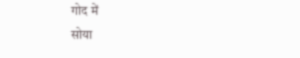गोद में
सोया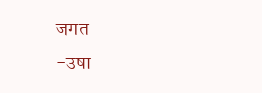जगत
-उषा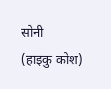सोनी
(हाइकु कोश)